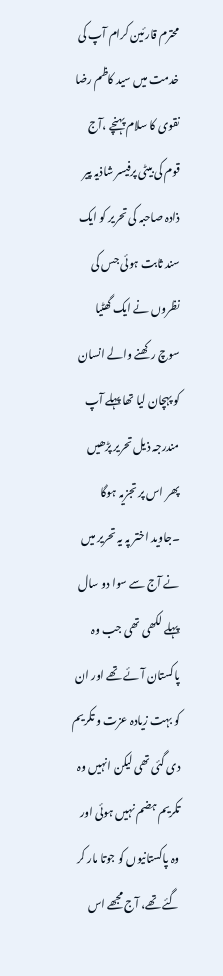محترم قارئین کرام آپ کی خدمت میں سید کاظم رضا نقوی کا سلام پہنچے ،آج قوم کی بیٹی پرفیسر شاذیہ پیر ذادہ صاحبہ کی تحریر کو ایک سند ثابت ہوئی جس کی نظروں نے ایک گھٹیا سوچ رکھنے والے انسان کو پہچان لیا تھا پہلے آپ مندرجہ ذیل تحریر پڑھیں پھر اس پر تجزیہ ہوگا ۔جاوید اختر پہ یہ تحریر میں نے آج سے سوا دو سال پہلے لکھی تھی جب وہ پاکستان آئے تھے اور ان کو بہت زیادہ عزت و تکریم دی گئی تھی لیکن انہیں وہ تکریم ہضم نہیں ہوئی اور وہ پاکستانیوں کو جوتا مار کر گئے تھے، آج مجھے اس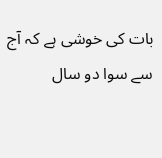بات کی خوشی ہے کہ آج سے سوا دو سال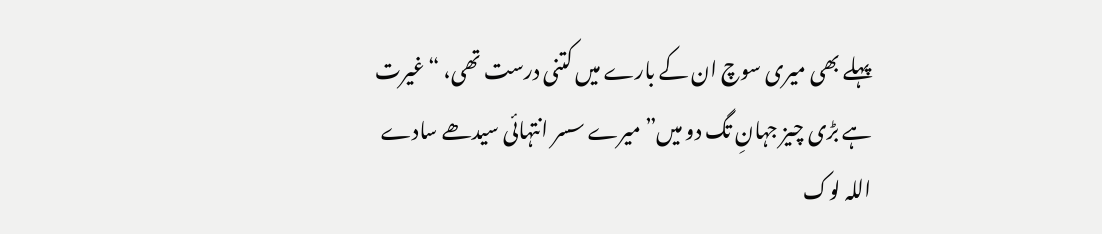پہلے بھی میری سوچ ان کے بارے میں کتنی درست تھی، “غیرت ہے بڑی چیز جہانِ تگ دو میں”میرے سسر انتہائی سیدھے سادے اللہ لوک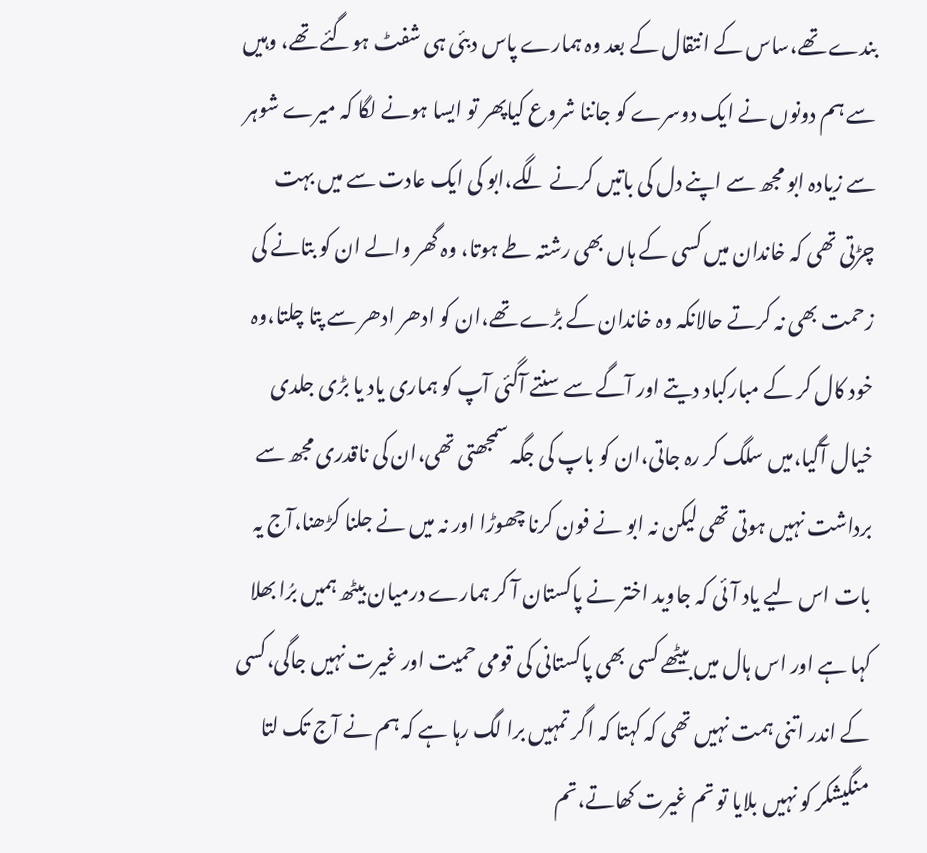بندے تھے،ساس کے انتقال کے بعد وہ ہمارے پاس دبئی ہی شفٹ ہوگئے تھے، وہیں سے ہم دونوں نے ایک دوسرے کو جاننا شروع کیاپھر تو ایسا ہونے لگا کہ میرے شوہر سے زیادہ ابو مجھ سے اپنے دل کی باتیں کرنے لگے،ابو کی ایک عادت سے میں بہت چڑتی تھی کہ خاندان میں کسی کے ہاں بھی رشتہ طے ہوتا، وہ گھر والے ان کو بتانے کی زحمت بھی نہ کرتے حالانکہ وہ خاندان کے بڑے تھے،ان کو ادھر ادھر سے پتا چلتا،وہ خود کال کر کے مبارکباد دیتے اور آگے سے سنتے آگئی آپ کو ہماری یاد یا بڑی جلدی خیال آگیا،میں سلگ کر رہ جاتی،ان کو باپ کی جگہ سمجھتی تھی،ان کی ناقدری مجھ سے برداشت نہیں ہوتی تھی لیکن نہ ابو نے فون کرنا چھوڑا اور نہ میں نے جلنا کڑھنا،آج یہ بات اس لیے یاد آئی کہ جاوید اختر نے پاکستان آ کر ہمارے درمیان بیٹھ ہمیں برُا بھلا کہا ہے اور اس ہال میں بیٹھے کسی بھی پاکستانی کی قومی حمیت اور غیرت نہیں جاگی،کسی کے اندر اتنی ہمت نہیں تھی کہ کہتا کہ اگر تمہیں برا لگ رہا ہے کہ ہم نے آج تک لتا منگیشکر کو نہیں بلایا تو تم غیرت کھاتے،تم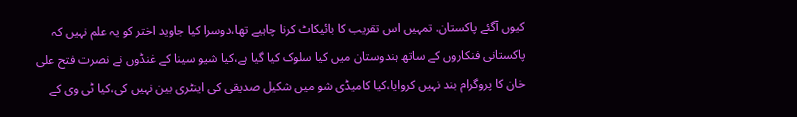کیوں آگئے پاکستان. تمہیں اس تقریب کا بائیکاٹ کرنا چاہیے تھا،دوسرا کیا جاوید اختر کو یہ علم نہیں کہ پاکستانی فنکاروں کے ساتھ ہندوستان میں کیا سلوک کیا گیا ہے،کیا شیو سینا کے غنڈوں نے نصرت فتح علی خان کا پروگرام بند نہیں کروایا،کیا کامیڈی شو میں شکیل صدیقی کی اینٹری بین نہیں کی،کیا ٹی وی کے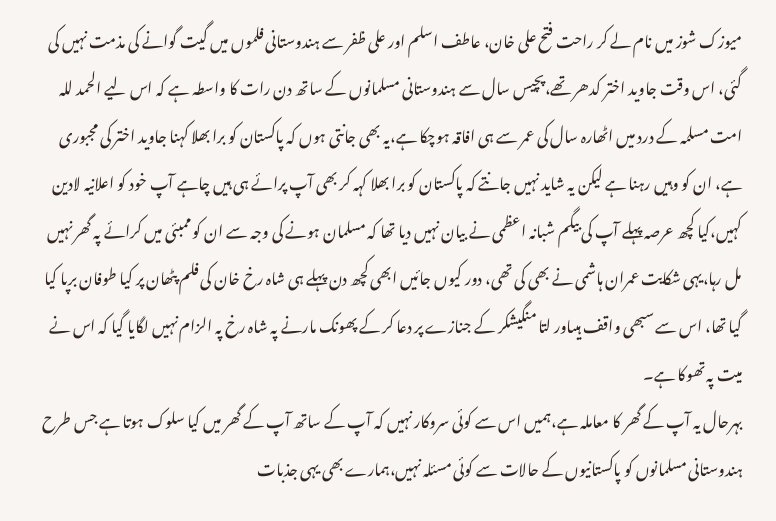میوزک شوز میں نام لے کر راحت فتح علی خان، عاطف اسلم اور علی ظفر سے ہندوستانی فلموں میں گیت گوانے کی مذمت نہیں کی گئی، اس وقت جاوید اختر کدھر تھے،پچیس سال سے ہندوستانی مسلمانوں کے ساتھ دن رات کا واسطہ ہے کہ اس لیے الحمد للہ امت مسلمہ کے درد میں اٹھارہ سال کی عمر سے ہی افاقہ ہوچکا ہے،یہ بھی جانتی ہوں کہ پاکستان کو برا بھلا کہنا جاوید اختر کی مجبوری ہے، ان کو وہیں رہنا ہے لیکن یہ شاید نہیں جانتے کہ پاکستان کو برا بھلا کہہ کر بھی آپ پرائے ہی ہیں چاہے آپ خود کو اعلانیہ لادین کہیں،کیا کچھ عرصہ پہلے آپ کی بیگم شبانہ اعظمی نے بیان نہیں دیا تھا کہ مسلمان ہونے کی وجہ سے ان کو ممبئی میں کرائے پہ گھر نہیں مل رہا،یہی شکایت عمران ہاشمی نے بھی کی تھی، دور کیوں جائیں ابھی کچھ دن پہلے ہی شاہ رخ خان کی فلم پٹھان پر کیا طوفان برپا کیا گیا تھا، اس سے سبھی واقف ہیںاور لتا منگیشکر کے جنازے پر دعا کر کے پھونک مارنے پہ شاہ رخ پہ الزام نہیں لگایا گیا کہ اس نے میت پہ تھوکا ہے۔
بہرحال یہ آپ کے گھر کا معاملہ ہے،ہمیں اس سے کوئی سروکار نہیں کہ آپ کے ساتھ آپ کے گھر میں کیا سلوک ہوتا ہے جس طرح ہندوستانی مسلمانوں کو پاکستانیوں کے حالات سے کوئی مسئلہ نہیں،ہمارے بھی یہی جذبات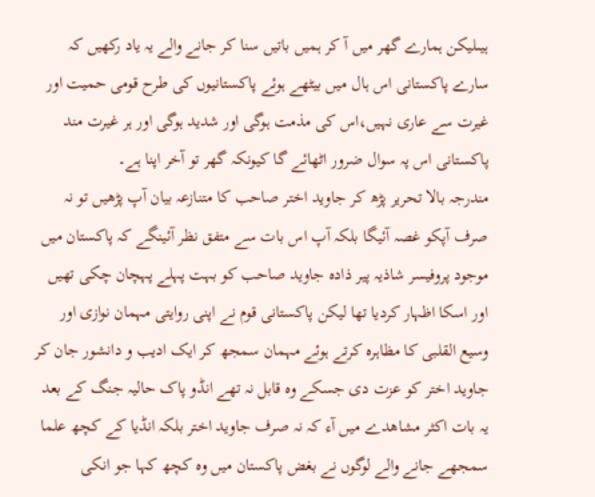ہیںلیکن ہمارے گھر میں آ کر ہمیں باتیں سنا کر جانے والے یہ یاد رکھیں کہ سارے پاکستانی اس ہال میں بیٹھے ہوئے پاکستانیوں کی طرح قومی حمیت اور غیرت سے عاری نہیں،اس کی مذمت ہوگی اور شدید ہوگی اور ہر غیرت مند پاکستانی اس پہ سوال ضرور اٹھائے گا کیونکہ گھر تو آخر اپنا ہے۔
مندرجہ بالا تحریر پڑھ کر جاوید اختر صاحب کا متنازعہ بیان آپ پڑھیں تو نہ صرف آپکو غصہ آئیگا بلکہ آپ اس بات سے متفق نظر آئینگے کہ پاکستان میں موجود پروفیسر شاذیہ پیر ذادہ جاوید صاحب کو بہت پہلے پہچان چکی تھیں اور اسکا اظہار کردیا تھا لیکن پاکستانی قوم نے اپنی روایتی مہمان نوازی اور وسیع القلبی کا مظاہرہ کرتے ہوئے مہمان سمجھ کر ایک ادیب و دانشور جان کر جاوید اختر کو عزت دی جسکے وہ قابل نہ تھے انڈو پاک حالیہ جنگ کے بعد یہ بات اکثر مشاھدے میں آء کہ نہ صرف جاوید اختر بلکہ انڈیا کے کچھ علما سمجھے جانے والے لوگوں نے بغض پاکستان میں وہ کچھ کہا جو انکی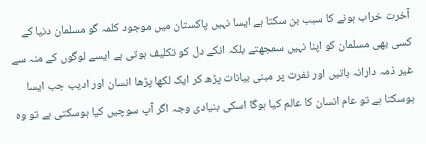آخرت خراب ہونے کا سبب بن سکتا ہے ایسا نہیں پاکستان میں موجود کلمہ گو مسلمان دنیا کے کسی بھی مسلمان کو اپنا نہیں سمجھتے بلکہ انکے دل کو تکلیف ہوتی ہے ایسے لوگوں کے منہ سے غیر ذمہ دارانہ باتیں اور نفرت پر مبنی بیانات پڑھ کر ایک لکھا پڑھا انسان اور ادیب جب ایسا ہوسکتا ہے تو عام انسان کا عالم کیا ہوگا اسکی بنیادی وجہ اگر آپ سوچیں کیا ہوسکتی ہے تو وہ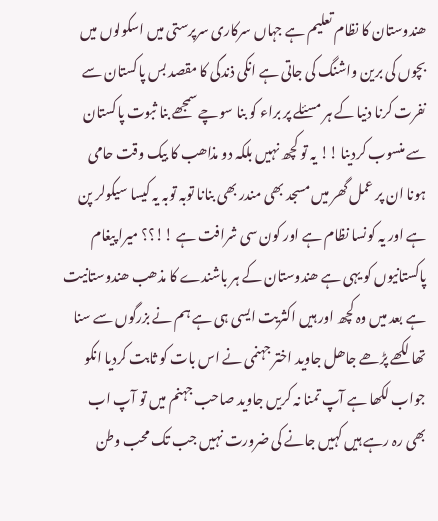ھندوستان کا نظام تعلیم ہے جہاں سرکاری سرپرستی میں اسکولوں میں بچوں کی برین واشنگ کی جاتی ہے انکی ذندگی کا مقصد بس پاکستان سے نفرت کرنا دنیا کے ہر مسئلے پر براء کو بنا سوچے سمجھے بنا ثبوت پاکستان سے منسوب کردینا !! یہ تو کچھ نہیں بلکہ دو مذاھب کا بیک وقت حامی ہونا ان پر عمل گھر میں مسجد بھی مندر بھی بنانا توبہ توبہ یہ کیسا سیکولر پن ہے اور یہ کونسا نظام ہے اور کون سی شرافت ہے !!؟؟ میرا پیغام پاکستانیوں کو یہی ہے ھندوستان کے ہر باشندے کا مذھب ھندوستانیت ہے بعد میں وہ کچھ اور ہیں اکثریت ایسی ہی ہے ہم نے بزرگوں سے سنا تھا لکھے پڑھے جاھل جاوید اختر جہنمی نے اس بات کو ثابت کردیا انکو جواب لکھا ہے آپ تمنا نہ کریں جاوید صاحب جہنم میں تو آپ اب بھی رہ رہے ہیں کہیں جانے کی ضرورت نہیں جب تک محب وطن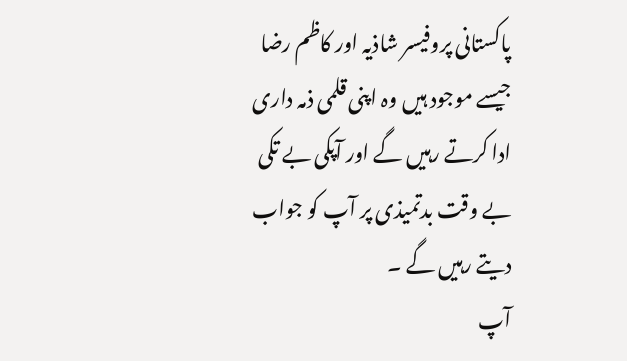پاکستانی پروفیسر شاذیہ اور کاظم رضا جیسے موجود ہیں وہ اپنی قلمی ذمہ داری ادا کرتے رہیں گے اور آپکی بے تکی بے وقت بدتمیذی پر آپ کو جواب دیتے رہیں گے ۔
آپ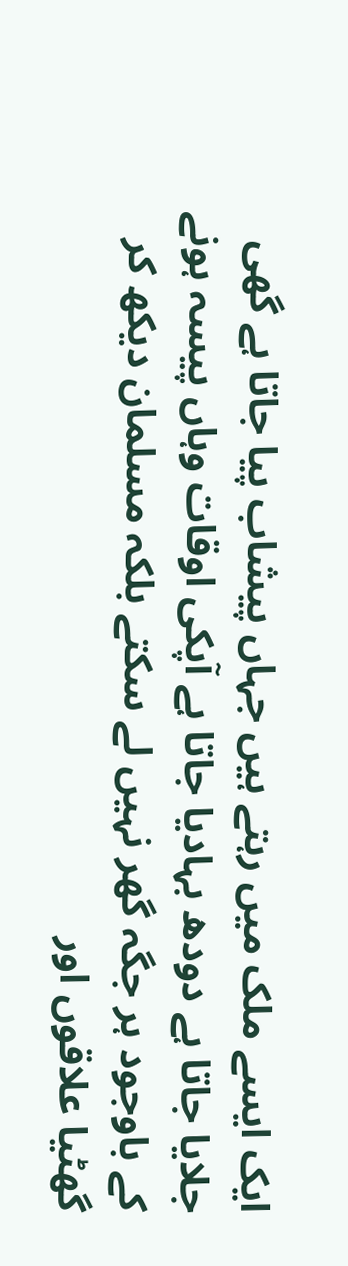ایک ایسے ملک میں رہتے ہیں جہاں پیشاب پیا جاتا ہے گھی جلایا جاتا ہے دودھ بہادیا جاتا ہے آپکی اوقات وہاں پیسہ ہونے کے باوجود ہر جگہ گھر نہیں لے سکتے بلکہ مسلمان دیکھ کر گھٹیا علاقوں اور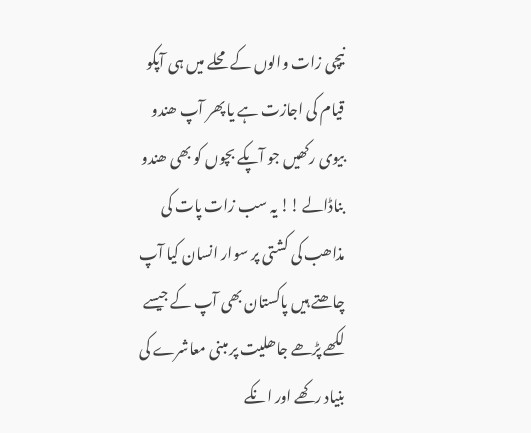نیچی زات والوں کے محلے میں ہی آپکو قیام کی اجازت ہے یا پھر آپ ھندو بیوی رکھیں جو آپکے بچوں کو بھی ھندو بناڈالے !! یہ سب زات پات کی مذاھب کی کشتی پر سوار انسان کیا آپ چاھتے ہیں پاکستان بھی آپ کے جیسے لکھے پڑھے جاھلیت پر مبنی معاشرے کی بنیاد رکھے اور انکے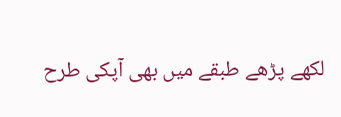لکھے پڑھے طبقے میں بھی آپکی طرح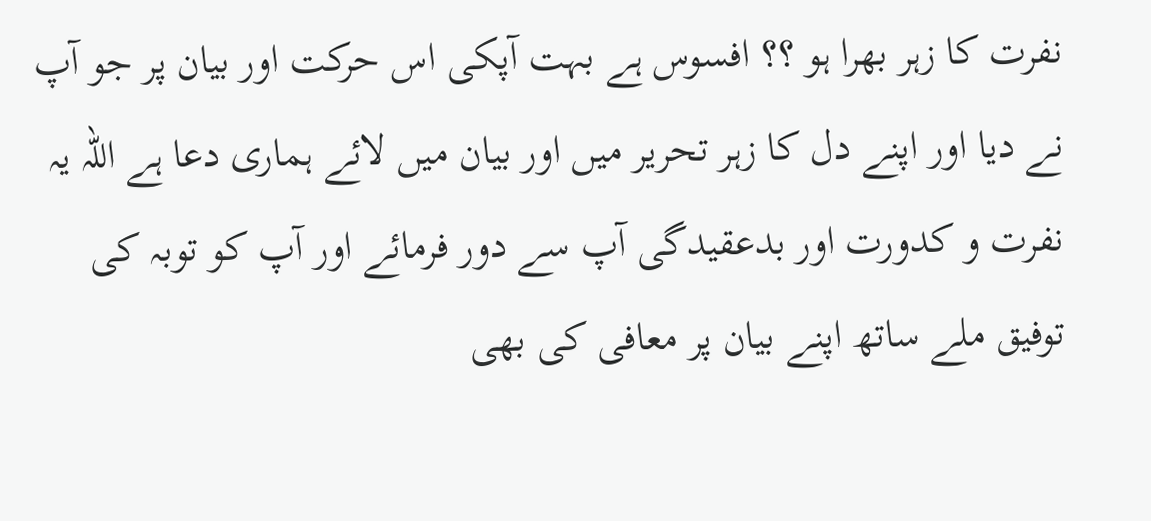نفرت کا زہر بھرا ہو ؟؟ افسوس ہے بہت آپکی اس حرکت اور بیان پر جو آپ نے دیا اور اپنے دل کا زہر تحریر میں اور بیان میں لائے ہماری دعا ہے اللہ یہ نفرت و کدورت اور بدعقیدگی آپ سے دور فرمائے اور آپ کو توبہ کی توفیق ملے ساتھ اپنے بیان پر معافی کی بھی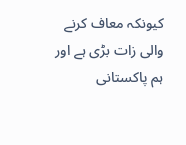کیونکہ معاف کرنے والی زات بڑی ہے اور ہم پاکستانی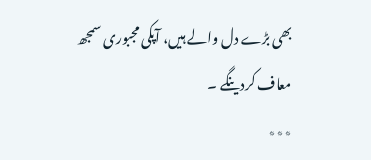بھی بڑے دل والے ہیں، آپکی مجبوری سمجھ معاف کردینگے ۔
٭٭٭